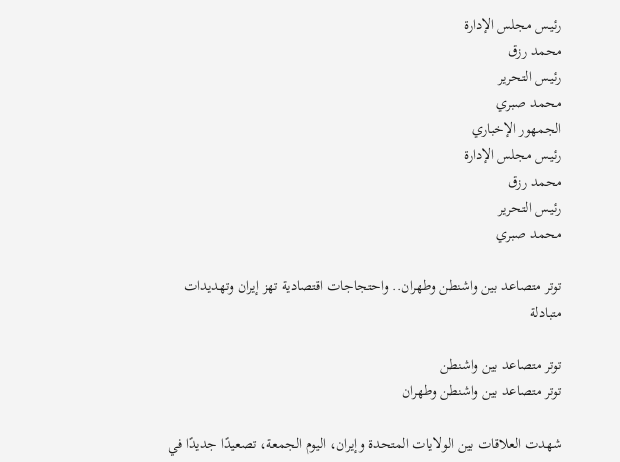رئيـس مجلس الإدارة
محمد رزق
رئيـس التحرير
محمد صبري
الجمهور الإخباري
رئيـس مجلس الإدارة
محمد رزق
رئيـس التحرير
محمد صبري

توتر متصاعد بين واشنطن وطهران.. واحتجاجات اقتصادية تهز إيران وتهديدات متبادلة

توتر متصاعد بين واشنطن
توتر متصاعد بين واشنطن وطهران

شهدت العلاقات بين الولايات المتحدة وإيران، اليوم الجمعة، تصعيدًا جديدًا في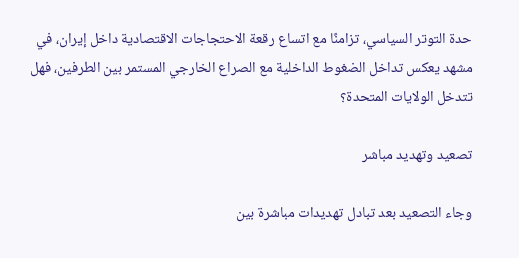حدة التوتر السياسي، تزامنًا مع اتساع رقعة الاحتجاجات الاقتصادية داخل إيران، في مشهد يعكس تداخل الضغوط الداخلية مع الصراع الخارجي المستمر بين الطرفين، فهل تتدخل الولايات المتحدة؟

تصعيد وتهديد مباشر

وجاء التصعيد بعد تبادل تهديدات مباشرة بين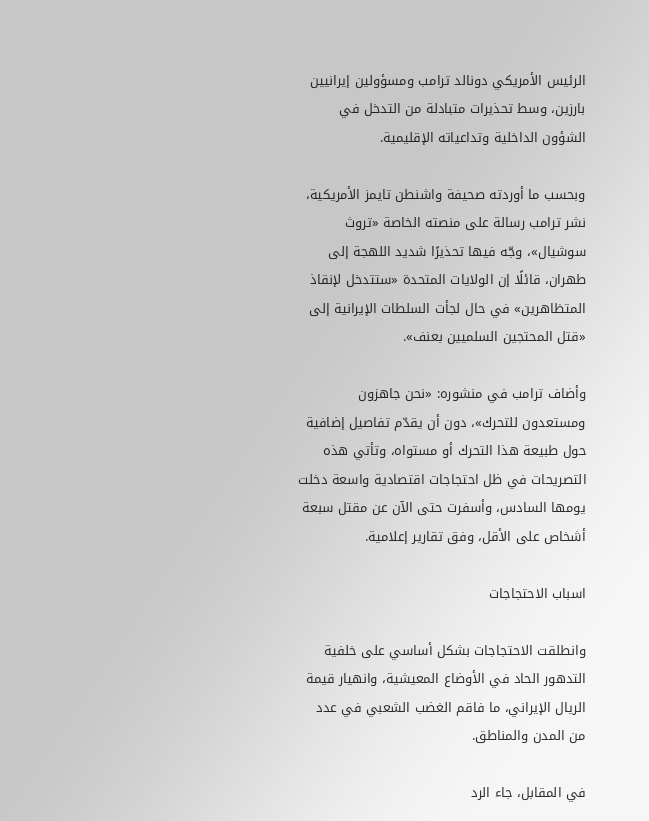الرئيس الأمريكي دونالد ترامب ومسؤولين إيرانيين بارزين، وسط تحذيرات متبادلة من التدخل في الشؤون الداخلية وتداعياته الإقليمية.

وبحسب ما أوردته صحيفة واشنطن تايمز الأمريكية، نشر ترامب رسالة على منصته الخاصة «تروث سوشيال»، وجّه فيها تحذيرًا شديد اللهجة إلى طهران، قائلًا إن الولايات المتحدة «ستتدخل لإنقاذ المتظاهرين» في حال لجأت السلطات الإيرانية إلى «قتل المحتجين السلميين بعنف».

وأضاف ترامب في منشوره: «نحن جاهزون ومستعدون للتحرك»، دون أن يقدّم تفاصيل إضافية حول طبيعة هذا التحرك أو مستواه، وتأتي هذه التصريحات في ظل احتجاجات اقتصادية واسعة دخلت يومها السادس، وأسفرت حتى الآن عن مقتل سبعة أشخاص على الأقل، وفق تقارير إعلامية.

اسباب الاحتجاجات

وانطلقت الاحتجاجات بشكل أساسي على خلفية التدهور الحاد في الأوضاع المعيشية، وانهيار قيمة الريال الإيراني، ما فاقم الغضب الشعبي في عدد من المدن والمناطق.

في المقابل، جاء الرد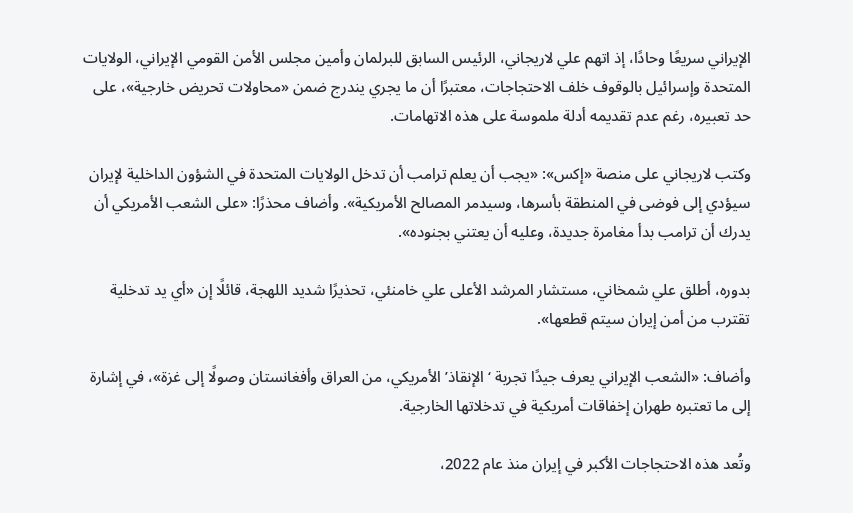الإيراني سريعًا وحادًا، إذ اتهم علي لاريجاني، الرئيس السابق للبرلمان وأمين مجلس الأمن القومي الإيراني، الولايات المتحدة وإسرائيل بالوقوف خلف الاحتجاجات، معتبرًا أن ما يجري يندرج ضمن «محاولات تحريض خارجية»، على حد تعبيره، رغم عدم تقديمه أدلة ملموسة على هذه الاتهامات.

وكتب لاريجاني على منصة «إكس»: «يجب أن يعلم ترامب أن تدخل الولايات المتحدة في الشؤون الداخلية لإيران سيؤدي إلى فوضى في المنطقة بأسرها، وسيدمر المصالح الأمريكية». وأضاف محذرًا: «على الشعب الأمريكي أن يدرك أن ترامب بدأ مغامرة جديدة، وعليه أن يعتني بجنوده».

بدوره، أطلق علي شمخاني، مستشار المرشد الأعلى علي خامنئي، تحذيرًا شديد اللهجة، قائلًا إن «أي يد تدخلية تقترب من أمن إيران سيتم قطعها».

وأضاف: «الشعب الإيراني يعرف جيدًا تجربة ‘الإنقاذ’ الأمريكي، من العراق وأفغانستان وصولًا إلى غزة»، في إشارة إلى ما تعتبره طهران إخفاقات أمريكية في تدخلاتها الخارجية.

وتُعد هذه الاحتجاجات الأكبر في إيران منذ عام 2022،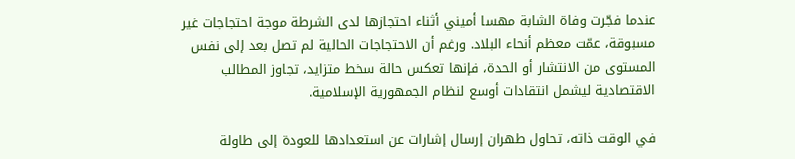عندما فجّرت وفاة الشابة مهسا أميني أثناء احتجازها لدى الشرطة موجة احتجاجات غير مسبوقة، عمّت معظم أنحاء البلاد. ورغم أن الاحتجاجات الحالية لم تصل بعد إلى نفس المستوى من الانتشار أو الحدة، فإنها تعكس حالة سخط متزايد، تجاوز المطالب الاقتصادية ليشمل انتقادات أوسع لنظام الجمهورية الإسلامية.

في الوقت ذاته، تحاول طهران إرسال إشارات عن استعدادها للعودة إلى طاولة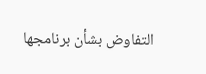التفاوض بشأن برنامجها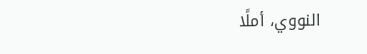النووي، أملًا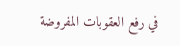في رفع العقوبات المفروضة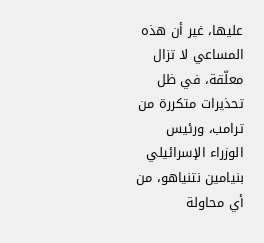عليها، غير أن هذه المساعي لا تزال معلّقة، في ظل تحذيرات متكررة من ترامب، ورئيس الوزراء الإسرائيلي بنيامين نتنياهو، من أي محاولة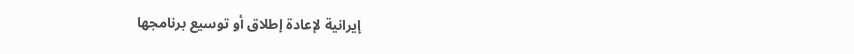إيرانية لإعادة إطلاق أو توسيع برنامجها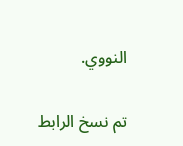النووي.

تم نسخ الرابط